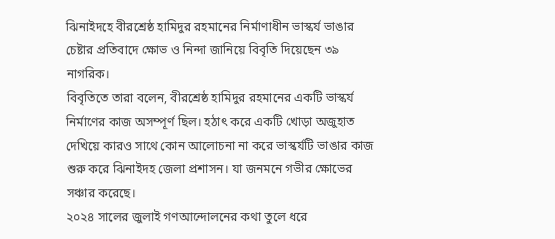ঝিনাইদহে বীরশ্রেষ্ঠ হামিদুর রহমানের নির্মাণাধীন ভাস্কর্য ভাঙার চেষ্টার প্রতিবাদে ক্ষোভ ও নিন্দা জানিয়ে বিবৃতি দিয়েছেন ৩৯ নাগরিক।
বিবৃতিতে তারা বলেন, বীরশ্রেষ্ঠ হামিদুর রহমানের একটি ভাস্কর্য নির্মাণের কাজ অসম্পূর্ণ ছিল। হঠাৎ করে একটি খোড়া অজুহাত দেখিয়ে কারও সাথে কোন আলোচনা না করে ভাস্কর্যটি ভাঙার কাজ শুরু করে ঝিনাইদহ জেলা প্রশাসন। যা জনমনে গভীর ক্ষোভের সঞ্চার করেছে।
২০২৪ সালের জুলাই গণআন্দোলনের কথা তুলে ধরে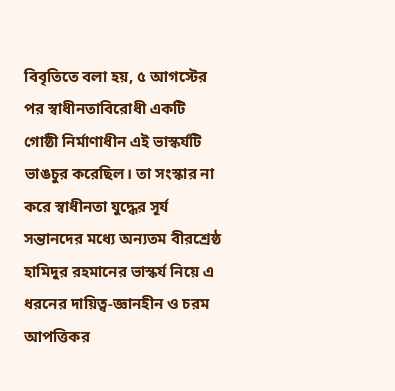বিবৃতিতে বলা হয়, ৫ আগস্টের পর স্বাধীনতাবিরোধী একটি গোষ্ঠী নির্মাণাধীন এই ভাস্কর্যটি ভাঙচুর করেছিল। তা সংস্কার না করে স্বাধীনতা যুদ্ধের সূর্য সন্তানদের মধ্যে অন্যতম বীরশ্রেষ্ঠ হামিদুর রহমানের ভাস্কর্য নিয়ে এ ধরনের দায়িত্ব-জ্ঞানহীন ও চরম আপত্তিকর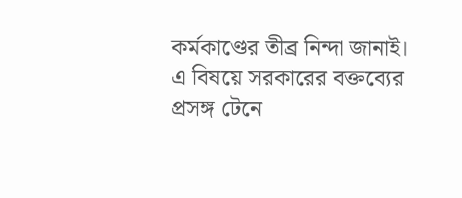কর্মকাণ্ডের তীব্র নিন্দা জানাই।
এ বিষয়ে সরকারের বক্তব্যের প্রসঙ্গ টেনে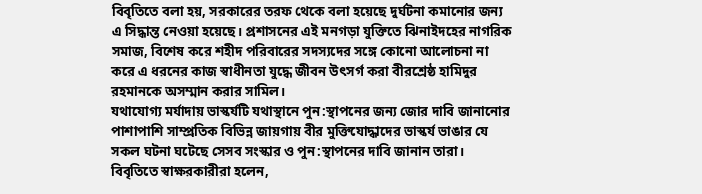বিবৃতিতে বলা হয়, সরকারের তরফ থেকে বলা হয়েছে দুর্ঘটনা কমানোর জন্য এ সিদ্ধান্ত নেওয়া হয়েছে। প্রশাসনের এই মনগড়া যুক্তিতে ঝিনাইদহের নাগরিক সমাজ, বিশেষ করে শহীদ পরিবারের সদস্যদের সঙ্গে কোনো আলোচনা না করে এ ধরনের কাজ স্বাধীনতা যুদ্ধে জীবন উৎসর্গ করা বীরশ্রেষ্ঠ হামিদুর রহমানকে অসম্মান করার সামিল।
যথাযোগ্য মর্যাদায় ভাস্কর্যটি যথাস্থানে পুন:স্থাপনের জন্য জোর দাবি জানানোর পাশাপাশি সাম্প্রতিক বিভিন্ন জায়গায় বীর মুক্তিযোদ্ধাদের ভাস্কর্য ভাঙার যে সকল ঘটনা ঘটেছে সেসব সংস্কার ও পুন:স্থাপনের দাবি জানান তারা।
বিবৃতিতে স্বাক্ষরকারীরা হলেন,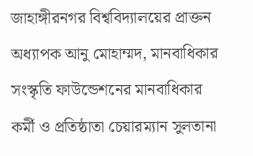জাহাঙ্গীরনগর বিশ্ববিদ্যালয়ের প্রাক্তন অধ্যাপক আনু মোহাম্মদ, মানবাধিকার সংস্কৃতি ফাউন্ডেশনের মানবাধিকার কর্মী ও প্রতিষ্ঠাতা চেয়ারম্যান সুলতানা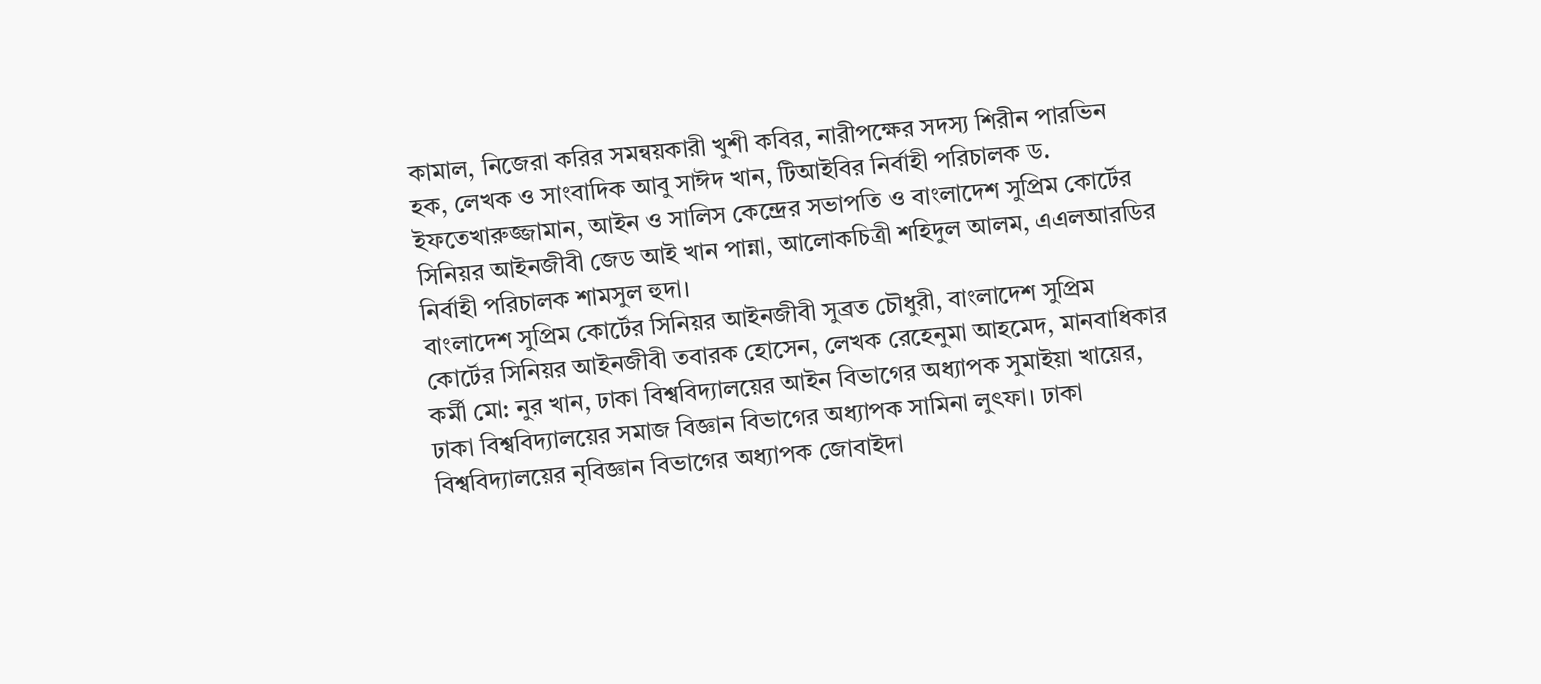কামাল, নিজেরা করির সমন্বয়কারী খুশী কবির, নারীপক্ষের সদস্য শিরীন পারভিন হক, লেখক ও সাংবাদিক আবু সাঈদ খান, টিআইবির নির্বাহী পরিচালক ড. ইফতেখারুজ্জামান, আইন ও সালিস কেন্দ্রের সভাপতি ও বাংলাদেশ সুপ্রিম কোর্টের সিনিয়র আইনজীবী জেড আই খান পান্না, আলোকচিত্রী শহিদুল আলম, এএলআরডির নির্বাহী পরিচালক শামসুল হুদা।
বাংলাদেশ সুপ্রিম কোর্টের সিনিয়র আইনজীবী সুব্রত চৌধুরী, বাংলাদেশ সুপ্রিম কোর্টের সিনিয়র আইনজীবী তবারক হোসেন, লেখক রেহেনুমা আহমেদ, মানবাধিকার কর্মী মো: নুর খান, ঢাকা বিশ্ববিদ্যালয়ের আইন বিভাগের অধ্যাপক সুমাইয়া খায়ের, ঢাকা বিশ্ববিদ্যালয়ের সমাজ বিজ্ঞান বিভাগের অধ্যাপক সামিনা লুৎফা। ঢাকা বিশ্ববিদ্যালয়ের নৃবিজ্ঞান বিভাগের অধ্যাপক জোবাইদা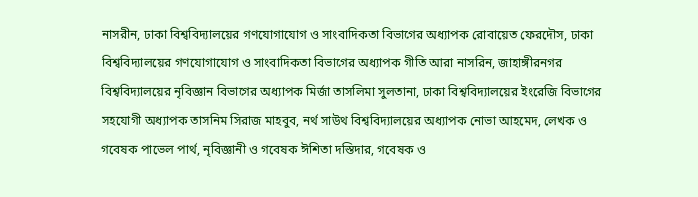নাসরীন, ঢাকা বিশ্ববিদ্যালয়ের গণযোগাযোগ ও সাংবাদিকতা বিভাগের অধ্যাপক রোবায়েত ফেরদৌস, ঢাকা বিশ্ববিদ্যালয়ের গণযোগাযোগ ও সাংবাদিকতা বিভাগের অধ্যাপক গীতি আরা নাসরিন, জাহাঙ্গীরনগর বিশ্ববিদ্যালয়ের নৃবিজ্ঞান বিভাগের অধ্যাপক মির্জা তাসলিমা সুলতানা, ঢাকা বিশ্ববিদ্যালয়ের ইংরেজি বিভাগের সহযোগী অধ্যাপক তাসনিম সিরাজ মাহবুব, নর্থ সাউথ বিশ্ববিদ্যালয়ের অধ্যাপক নোভা আহমেদ, লেখক ও গবেষক পাভেল পার্থ, নৃবিজ্ঞানী ও গবেষক ঈশিতা দস্তিদার, গবেষক ও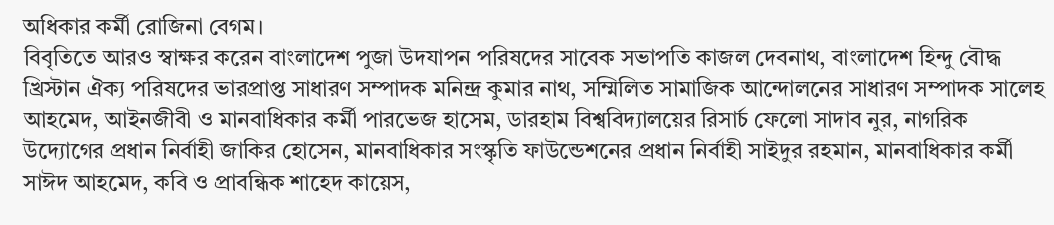অধিকার কর্মী রোজিনা বেগম।
বিবৃতিতে আরও স্বাক্ষর করেন বাংলাদেশ পুজা উদযাপন পরিষদের সাবেক সভাপতি কাজল দেবনাথ, বাংলাদেশ হিন্দু বৌদ্ধ খ্রিস্টান ঐক্য পরিষদের ভারপ্রাপ্ত সাধারণ সম্পাদক মনিন্দ্র কুমার নাথ, সম্মিলিত সামাজিক আন্দোলনের সাধারণ সম্পাদক সালেহ আহমেদ, আইনজীবী ও মানবাধিকার কর্মী পারভেজ হাসেম, ডারহাম বিশ্ববিদ্যালয়ের রিসার্চ ফেলো সাদাব নুর, নাগরিক উদ্যোগের প্রধান নির্বাহী জাকির হোসেন, মানবাধিকার সংস্কৃতি ফাউন্ডেশনের প্রধান নির্বাহী সাইদুর রহমান, মানবাধিকার কর্মী সাঈদ আহমেদ, কবি ও প্রাবন্ধিক শাহেদ কায়েস,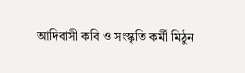আদিবাসী কবি ও সংস্কৃতি কর্মী মিঠুন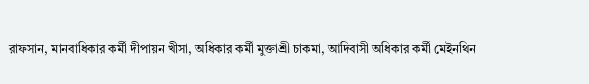রাফসান, মানবাধিকার কর্মী দীপায়ন খীসা, অধিকার কর্মী মুক্তাশ্রী চাকমা, আদিবাসী অধিকার কর্মী মেইনথিন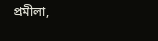প্রমীলা,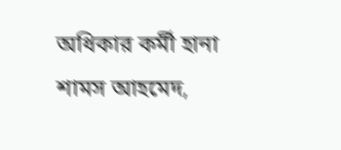অধিকার কর্মী হানা শামস আহমেদ,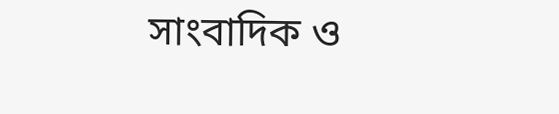সাংবাদিক ও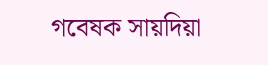গবেষক সায়দিয়া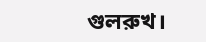গুলরুখ।